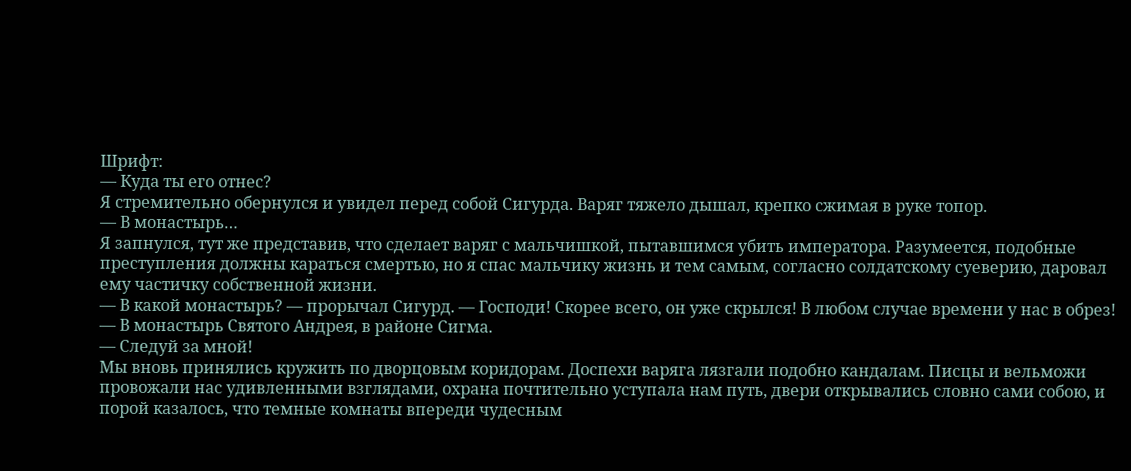Шрифт:
— Куда ты его отнес?
Я стремительно обернулся и увидел перед собой Сигурда. Варяг тяжело дышал, крепко сжимая в руке топор.
— В монастырь…
Я запнулся, тут же представив, что сделает варяг с мальчишкой, пытавшимся убить императора. Разумеется, подобные преступления должны караться смертью, но я спас мальчику жизнь и тем самым, согласно солдатскому суеверию, даровал ему частичку собственной жизни.
— В какой монастырь? — прорычал Сигурд. — Господи! Скорее всего, он уже скрылся! В любом случае времени у нас в обрез!
— В монастырь Святого Андрея, в районе Сигма.
— Следуй за мной!
Мы вновь принялись кружить по дворцовым коридорам. Доспехи варяга лязгали подобно кандалам. Писцы и вельможи провожали нас удивленными взглядами, охрана почтительно уступала нам путь, двери открывались словно сами собою, и порой казалось, что темные комнаты впереди чудесным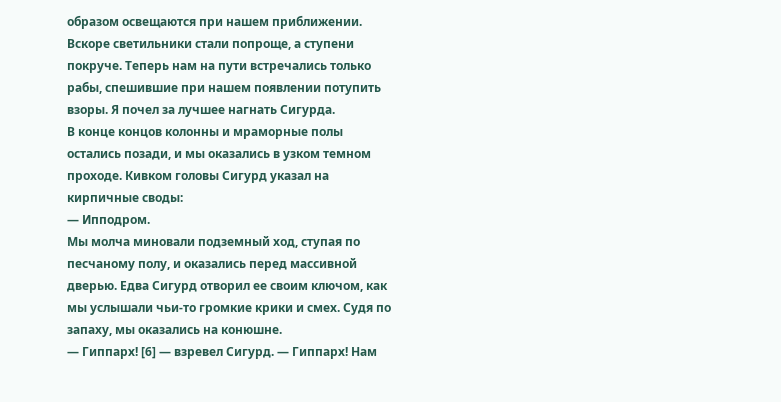образом освещаются при нашем приближении. Вскоре светильники стали попроще, а ступени покруче. Теперь нам на пути встречались только рабы, спешившие при нашем появлении потупить взоры. Я почел за лучшее нагнать Сигурда.
В конце концов колонны и мраморные полы остались позади, и мы оказались в узком темном проходе. Кивком головы Сигурд указал на кирпичные своды:
— Ипподром.
Мы молча миновали подземный ход, ступая по песчаному полу, и оказались перед массивной дверью. Едва Сигурд отворил ее своим ключом, как мы услышали чьи-то громкие крики и смех. Судя по запаху, мы оказались на конюшне.
— Гиппарх! [6] — взревел Сигурд. — Гиппарх! Нам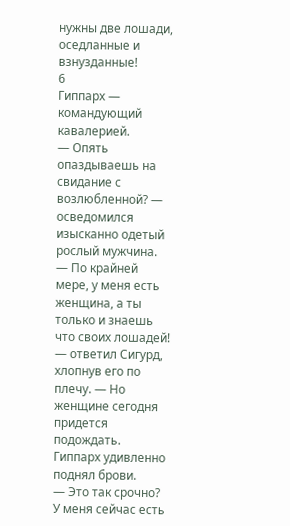нужны две лошади, оседланные и взнузданные!
6
Гиппарх — командующий кавалерией.
— Опять опаздываешь на свидание с возлюбленной? — осведомился изысканно одетый рослый мужчина.
— По крайней мере, у меня есть женщина, а ты только и знаешь что своих лошадей! — ответил Сигурд, хлопнув его по плечу. — Но женщине сегодня придется подождать.
Гиппарх удивленно поднял брови.
— Это так срочно? У меня сейчас есть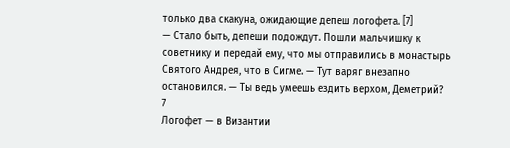только два скакуна, ожидающие депеш логофета. [7]
— Стало быть, депеши подождут. Пошли мальчишку к советнику и передай ему, что мы отправились в монастырь Святого Андрея, что в Сигме. — Тут варяг внезапно остановился. — Ты ведь умеешь ездить верхом, Деметрий?
7
Логофет — в Византии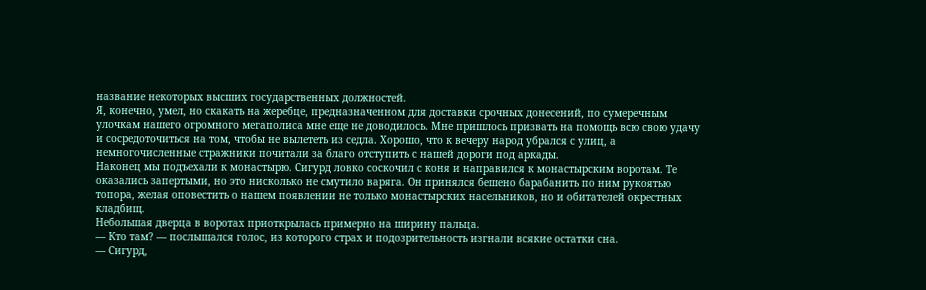название некоторых высших государственных должностей.
Я, конечно, умел, но скакать на жеребце, предназначенном для доставки срочных донесений, по сумеречным улочкам нашего огромного мегаполиса мне еще не доводилось. Мне пришлось призвать на помощь всю свою удачу и сосредоточиться на том, чтобы не вылететь из седла. Хорошо, что к вечеру народ убрался с улиц, а немногочисленные стражники почитали за благо отступить с нашей дороги под аркады.
Наконец мы подъехали к монастырю. Сигурд ловко соскочил с коня и направился к монастырским воротам. Те оказались запертыми, но это нисколько не смутило варяга. Он принялся бешено барабанить по ним рукоятью топора, желая оповестить о нашем появлении не только монастырских насельников, но и обитателей окрестных кладбищ.
Небольшая дверца в воротах приоткрылась примерно на ширину пальца.
— Кто там? — послышался голос, из которого страх и подозрительность изгнали всякие остатки сна.
— Сигурд,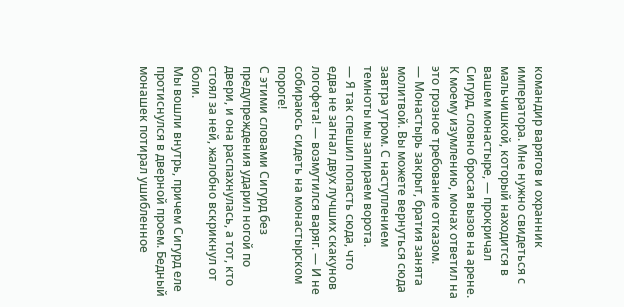командир варягов и охранник императора. Мне нужно свидеться с мальчишкой, который находится в вашем монастыре, — прокричал Сигурд, словно бросая вызов на арене.
К моему изумлению, монах ответил на это грозное требование отказом.
— Монастырь закрыт, братия занята молитвой. Вы можете вернуться сюда завтра утром. С наступлением темноты мы запираем ворота.
— Я так спешил попасть сюда, что едва не загнал двух лучших скакунов логофета! — возмутился варяг. — И не собираюсь сидеть на монастырском пороге!
С этими словами Сигурд без предупреждения ударил ногой по двери, и она распахнулась, а тот, кто стоял за ней, жалобно вскрикнул от боли.
Мы вошли внутрь, причем Сигурд еле протиснулся в дверной проем. Бедный монашек потирал ушибленное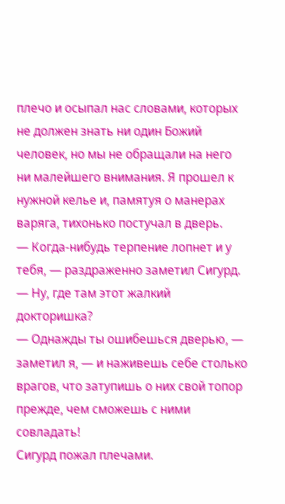плечо и осыпал нас словами, которых не должен знать ни один Божий человек, но мы не обращали на него ни малейшего внимания. Я прошел к нужной келье и, памятуя о манерах варяга, тихонько постучал в дверь.
— Когда-нибудь терпение лопнет и у тебя, — раздраженно заметил Сигурд. — Ну, где там этот жалкий докторишка?
— Однажды ты ошибешься дверью, — заметил я, — и наживешь себе столько врагов, что затупишь о них свой топор прежде, чем сможешь с ними совладать!
Сигурд пожал плечами.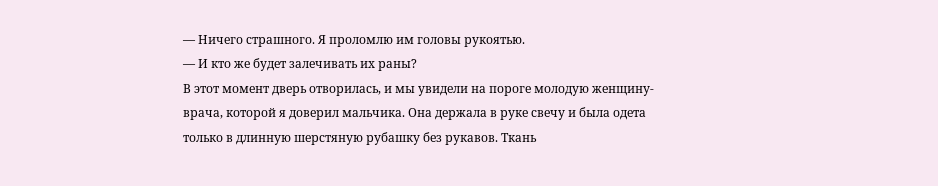— Ничего страшного. Я проломлю им головы рукоятью.
— И кто же будет залечивать их раны?
В этот момент дверь отворилась, и мы увидели на пороге молодую женщину-врача, которой я доверил мальчика. Она держала в руке свечу и была одета только в длинную шерстяную рубашку без рукавов. Ткань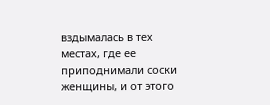вздымалась в тех местах, где ее приподнимали соски женщины, и от этого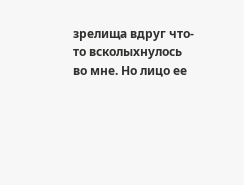зрелища вдруг что-то всколыхнулось во мне. Но лицо ее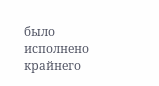было исполнено крайнего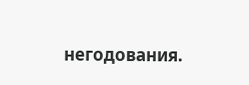негодования.